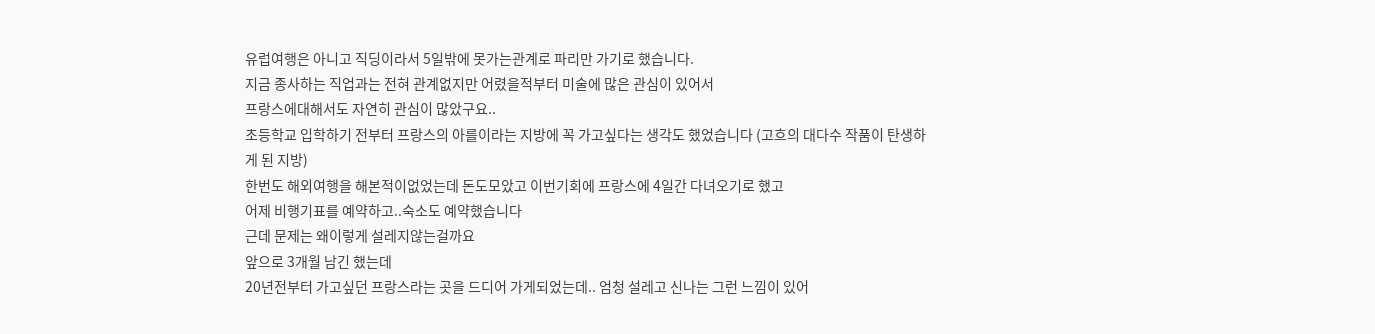유럽여행은 아니고 직딩이라서 5일밖에 못가는관계로 파리만 가기로 했습니다.
지금 종사하는 직업과는 전혀 관계없지만 어렸을적부터 미술에 많은 관심이 있어서
프랑스에대해서도 자연히 관심이 많았구요..
초등학교 입학하기 전부터 프랑스의 아를이라는 지방에 꼭 가고싶다는 생각도 했었습니다 (고흐의 대다수 작품이 탄생하게 된 지방)
한번도 해외여행을 해본적이없었는데 돈도모았고 이번기회에 프랑스에 4일간 다녀오기로 했고
어제 비행기표를 예약하고..숙소도 예약했습니다
근데 문제는 왜이렇게 설레지않는걸까요
앞으로 3개월 남긴 했는데
20년전부터 가고싶던 프랑스라는 곳을 드디어 가게되었는데.. 엄청 설레고 신나는 그런 느낌이 있어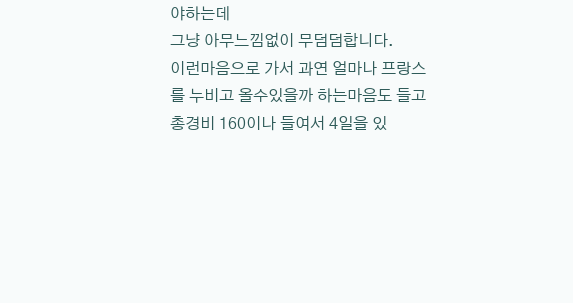야하는데
그냥 아무느낌없이 무덤덤합니다.
이런마음으로 가서 과연 얼마나 프랑스를 누비고 올수있을까 하는마음도 들고
총경비 160이나 들여서 4일을 있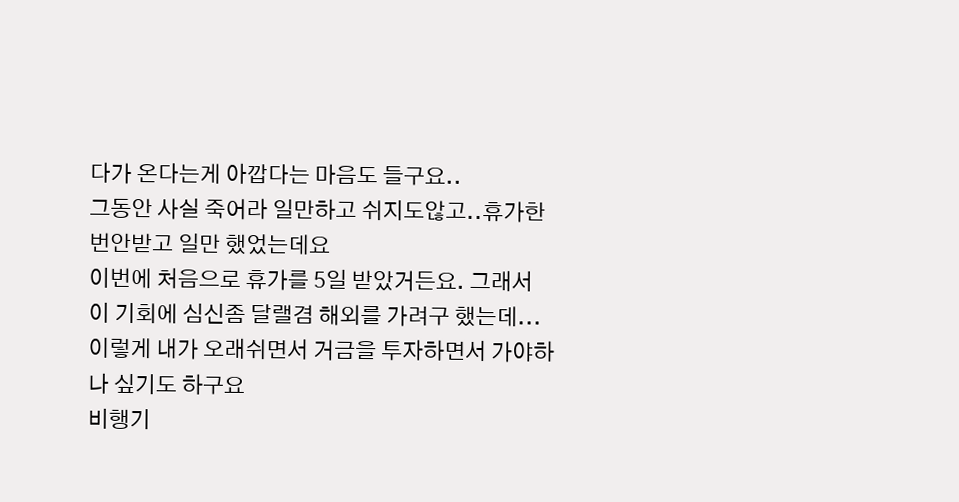다가 온다는게 아깝다는 마음도 들구요..
그동안 사실 죽어라 일만하고 쉬지도않고..휴가한번안받고 일만 했었는데요
이번에 처음으로 휴가를 5일 받았거든요. 그래서 이 기회에 심신좀 달랠겸 해외를 가려구 했는데...
이렇게 내가 오래쉬면서 거금을 투자하면서 가야하나 싶기도 하구요
비행기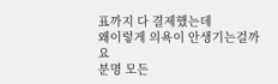표까지 다 결제했는데
왜이렇게 의욕이 안생기는걸까요
분명 모든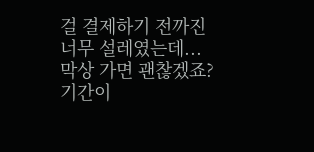걸 결제하기 전까진 너무 설레였는데...
막상 가면 괜찮겠죠? 기간이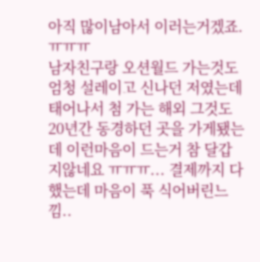아직 많이남아서 이러는거겠죠. ㅠㅠㅠ
남자친구랑 오션월드 가는것도 엄청 설레이고 신나던 저였는데 태어나서 첨 가는 해외 그것도 20년간 동경하던 곳을 가게됐는데 이런마음이 드는거 참 달갑지않네요 ㅠㅠㅠ... 결제까지 다 했는데 마음이 푹 식어버린느낌..